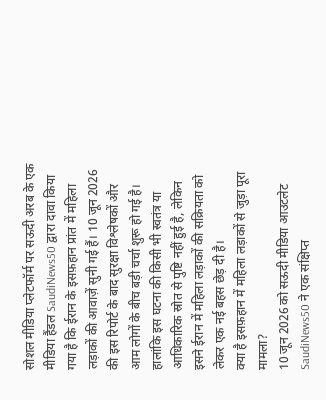सोशल मीडिया प्लेटफॉर्म पर सऊदी अरब के एक मीडिया हैंडल SaudiNews50 द्वारा दावा किया गया है कि ईरान के इसफ़हान प्रांत में महिला लड़ाकों की आवाज़ें सुनी गई हैं। 10 जून 2026 की इस रिपोर्ट के बाद सुरक्षा विश्लेषकों और आम लोगों के बीच बड़ी चर्चा शुरू हो गई है। हालांकि इस घटना की किसी भी स्वतंत्र या आधिकारिक स्रोत से पुष्टि नहीं हुई है, लेकिन इसने ईरान में महिला लड़ाकों की सक्रियता को लेकर एक नई बहस छेड़ दी है।
क्या है इसफ़हान में महिला लड़ाकों से जुड़ा पूरा मामला?
10 जून 2026 को सऊदी मीडिया आउटलेट SaudiNews50 ने एक संक्षिप्त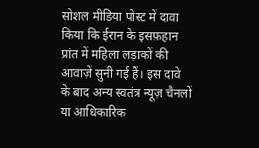सोशल मीडिया पोस्ट में दावा किया कि ईरान के इसफ़हान प्रांत में महिला लड़ाकों की आवाज़ें सुनी गई हैं। इस दावे के बाद अन्य स्वतंत्र न्यूज़ चैनलों या आधिकारिक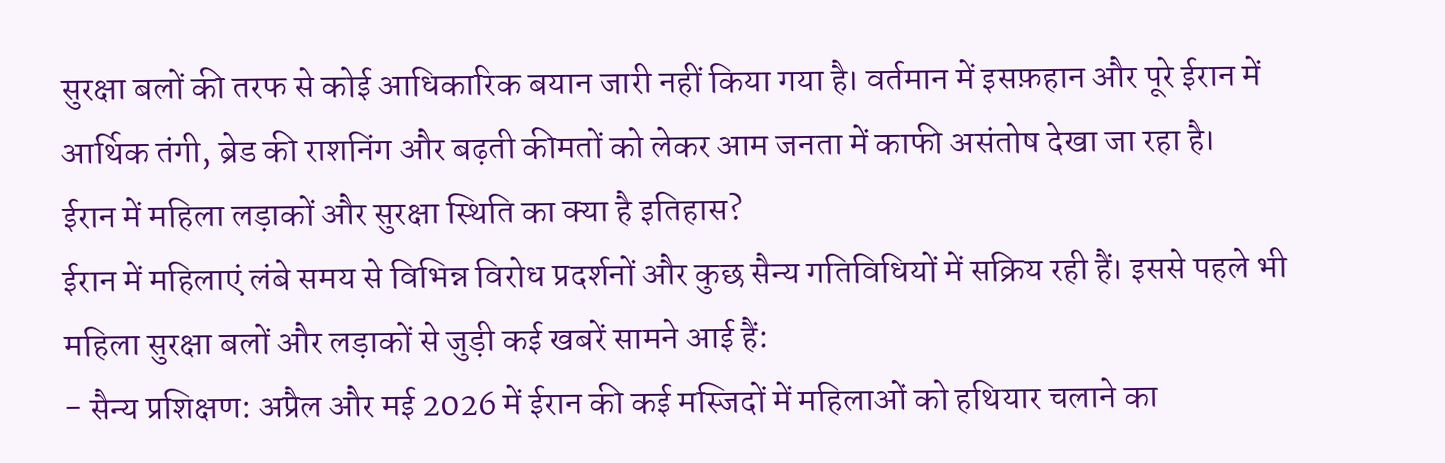सुरक्षा बलों की तरफ से कोई आधिकारिक बयान जारी नहीं किया गया है। वर्तमान में इसफ़हान और पूरे ईरान में आर्थिक तंगी, ब्रेड की राशनिंग और बढ़ती कीमतों को लेकर आम जनता में काफी असंतोष देखा जा रहा है।
ईरान में महिला लड़ाकों और सुरक्षा स्थिति का क्या है इतिहास?
ईरान में महिलाएं लंबे समय से विभिन्न विरोध प्रदर्शनों और कुछ सैन्य गतिविधियों में सक्रिय रही हैं। इससे पहले भी महिला सुरक्षा बलों और लड़ाकों से जुड़ी कई खबरें सामने आई हैं:
- सैन्य प्रशिक्षण: अप्रैल और मई 2026 में ईरान की कई मस्जिदों में महिलाओं को हथियार चलाने का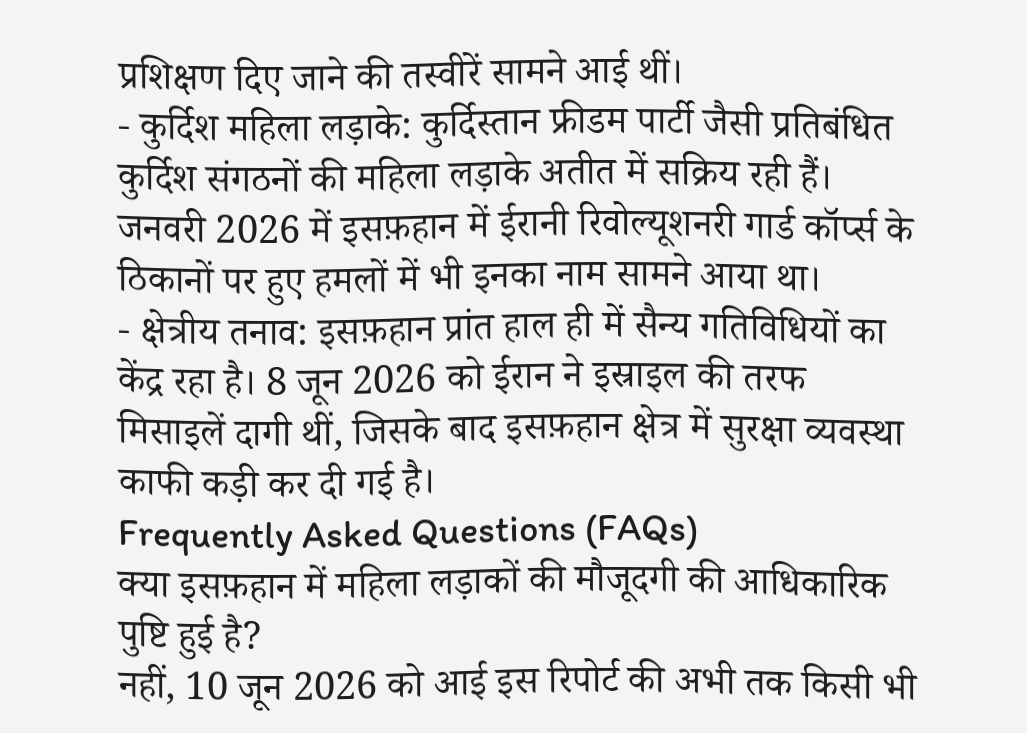प्रशिक्षण दिए जाने की तस्वीरें सामने आई थीं।
- कुर्दिश महिला लड़ाके: कुर्दिस्तान फ्रीडम पार्टी जैसी प्रतिबंधित कुर्दिश संगठनों की महिला लड़ाके अतीत में सक्रिय रही हैं। जनवरी 2026 में इसफ़हान में ईरानी रिवोल्यूशनरी गार्ड कॉर्प्स के ठिकानों पर हुए हमलों में भी इनका नाम सामने आया था।
- क्षेत्रीय तनाव: इसफ़हान प्रांत हाल ही में सैन्य गतिविधियों का केंद्र रहा है। 8 जून 2026 को ईरान ने इस्राइल की तरफ मिसाइलें दागी थीं, जिसके बाद इसफ़हान क्षेत्र में सुरक्षा व्यवस्था काफी कड़ी कर दी गई है।
Frequently Asked Questions (FAQs)
क्या इसफ़हान में महिला लड़ाकों की मौजूदगी की आधिकारिक पुष्टि हुई है?
नहीं, 10 जून 2026 को आई इस रिपोर्ट की अभी तक किसी भी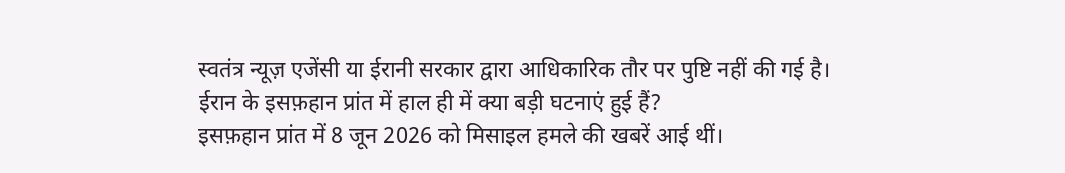स्वतंत्र न्यूज़ एजेंसी या ईरानी सरकार द्वारा आधिकारिक तौर पर पुष्टि नहीं की गई है।
ईरान के इसफ़हान प्रांत में हाल ही में क्या बड़ी घटनाएं हुई हैं?
इसफ़हान प्रांत में 8 जून 2026 को मिसाइल हमले की खबरें आई थीं।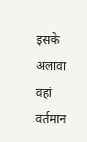इसके अलावा वहां वर्तमान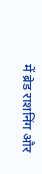में ब्रेड राशनिंग और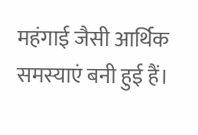महंगाई जैसी आर्थिक समस्याएं बनी हुई हैं।